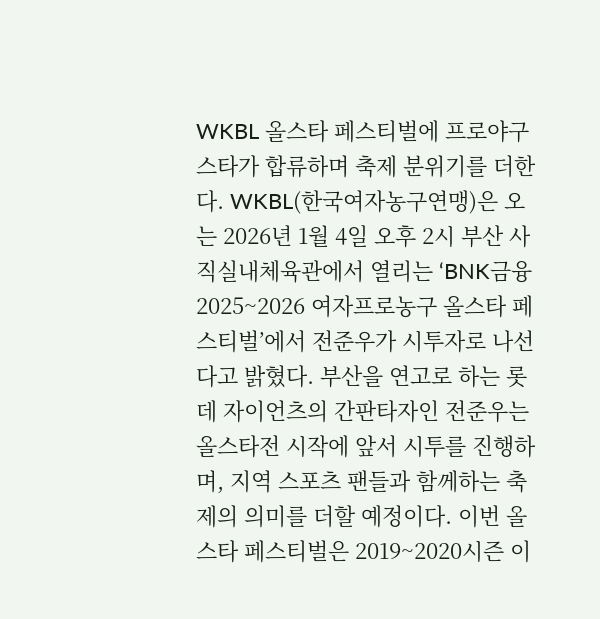WKBL 올스타 페스티벌에 프로야구 스타가 합류하며 축제 분위기를 더한다. WKBL(한국여자농구연맹)은 오는 2026년 1월 4일 오후 2시 부산 사직실내체육관에서 열리는 ‘BNK금융 2025~2026 여자프로농구 올스타 페스티벌’에서 전준우가 시투자로 나선다고 밝혔다. 부산을 연고로 하는 롯데 자이언츠의 간판타자인 전준우는 올스타전 시작에 앞서 시투를 진행하며, 지역 스포츠 팬들과 함께하는 축제의 의미를 더할 예정이다. 이번 올스타 페스티벌은 2019~2020시즌 이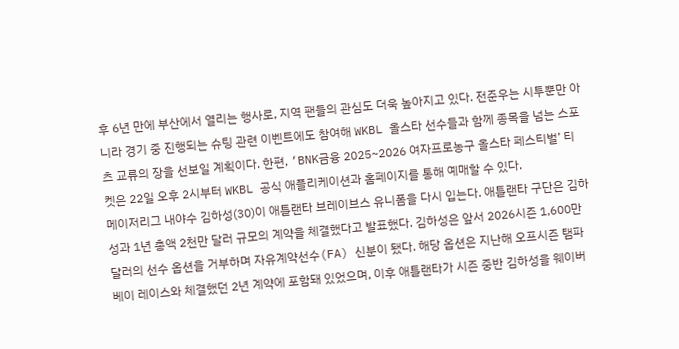후 6년 만에 부산에서 열리는 행사로, 지역 팬들의 관심도 더욱 높아지고 있다. 전준우는 시투뿐만 아니라 경기 중 진행되는 슈팅 관련 이벤트에도 참여해 WKBL 올스타 선수들과 함께 종목을 넘는 스포츠 교류의 장을 선보일 계획이다. 한편, ‘BNK금융 2025~2026 여자프로농구 올스타 페스티벌’ 티켓은 22일 오후 2시부터 WKBL 공식 애플리케이션과 홈페이지를 통해 예매할 수 있다.
메이저리그 내야수 김하성(30)이 애틀랜타 브레이브스 유니폼을 다시 입는다. 애틀랜타 구단은 김하성과 1년 총액 2천만 달러 규모의 계약을 체결했다고 발표했다. 김하성은 앞서 2026시즌 1,600만 달러의 선수 옵션을 거부하며 자유계약선수(FA) 신분이 됐다. 해당 옵션은 지난해 오프시즌 탬파베이 레이스와 체결했던 2년 계약에 포함돼 있었으며, 이후 애틀랜타가 시즌 중반 김하성을 웨이버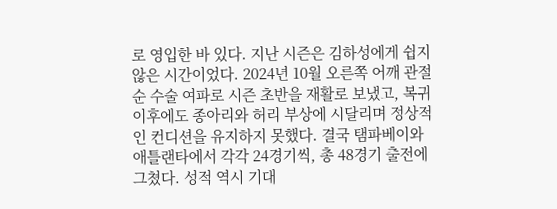로 영입한 바 있다. 지난 시즌은 김하성에게 쉽지 않은 시간이었다. 2024년 10월 오른쪽 어깨 관절순 수술 여파로 시즌 초반을 재활로 보냈고, 복귀 이후에도 종아리와 허리 부상에 시달리며 정상적인 컨디션을 유지하지 못했다. 결국 탬파베이와 애틀랜타에서 각각 24경기씩, 총 48경기 출전에 그쳤다. 성적 역시 기대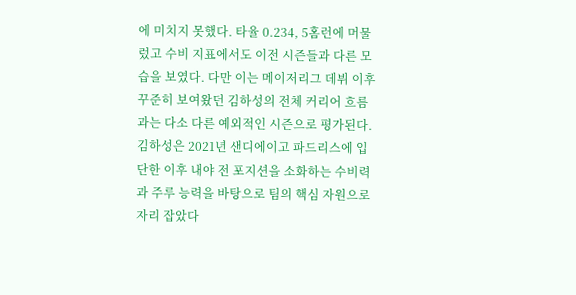에 미치지 못했다. 타율 0.234, 5홈런에 머물렀고 수비 지표에서도 이전 시즌들과 다른 모습을 보였다. 다만 이는 메이저리그 데뷔 이후 꾸준히 보여왔던 김하성의 전체 커리어 흐름과는 다소 다른 예외적인 시즌으로 평가된다. 김하성은 2021년 샌디에이고 파드리스에 입단한 이후 내야 전 포지션을 소화하는 수비력과 주루 능력을 바탕으로 팀의 핵심 자원으로 자리 잡았다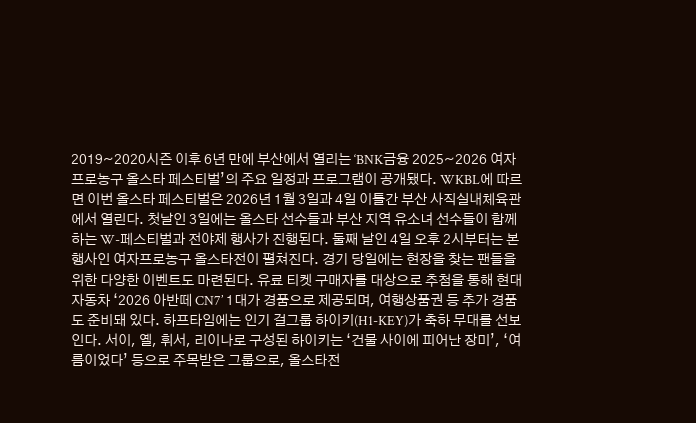2019~2020시즌 이후 6년 만에 부산에서 열리는 ‘BNK금융 2025~2026 여자프로농구 올스타 페스티벌’의 주요 일정과 프로그램이 공개됐다. WKBL에 따르면 이번 올스타 페스티벌은 2026년 1월 3일과 4일 이틀간 부산 사직실내체육관에서 열린다. 첫날인 3일에는 올스타 선수들과 부산 지역 유소녀 선수들이 함께하는 W-페스티벌과 전야제 행사가 진행된다. 둘째 날인 4일 오후 2시부터는 본 행사인 여자프로농구 올스타전이 펼쳐진다. 경기 당일에는 현장을 찾는 팬들을 위한 다양한 이벤트도 마련된다. 유료 티켓 구매자를 대상으로 추첨을 통해 현대자동차 ‘2026 아반떼 CN7’ 1대가 경품으로 제공되며, 여행상품권 등 추가 경품도 준비돼 있다. 하프타임에는 인기 걸그룹 하이키(H1-KEY)가 축하 무대를 선보인다. 서이, 옐, 휘서, 리이나로 구성된 하이키는 ‘건물 사이에 피어난 장미’, ‘여름이었다’ 등으로 주목받은 그룹으로, 올스타전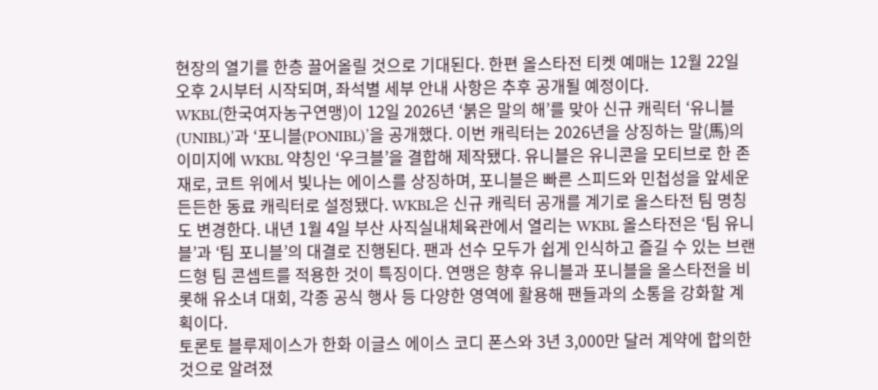현장의 열기를 한층 끌어올릴 것으로 기대된다. 한편 올스타전 티켓 예매는 12월 22일 오후 2시부터 시작되며, 좌석별 세부 안내 사항은 추후 공개될 예정이다.
WKBL(한국여자농구연맹)이 12일 2026년 ‘붉은 말의 해’를 맞아 신규 캐릭터 ‘유니블(UNIBL)’과 ‘포니블(PONIBL)’을 공개했다. 이번 캐릭터는 2026년을 상징하는 말(馬)의 이미지에 WKBL 약칭인 ‘우크블’을 결합해 제작됐다. 유니블은 유니콘을 모티브로 한 존재로, 코트 위에서 빛나는 에이스를 상징하며, 포니블은 빠른 스피드와 민첩성을 앞세운 든든한 동료 캐릭터로 설정됐다. WKBL은 신규 캐릭터 공개를 계기로 올스타전 팀 명칭도 변경한다. 내년 1월 4일 부산 사직실내체육관에서 열리는 WKBL 올스타전은 ‘팀 유니블’과 ‘팀 포니블’의 대결로 진행된다. 팬과 선수 모두가 쉽게 인식하고 즐길 수 있는 브랜드형 팀 콘셉트를 적용한 것이 특징이다. 연맹은 향후 유니블과 포니블을 올스타전을 비롯해 유소녀 대회, 각종 공식 행사 등 다양한 영역에 활용해 팬들과의 소통을 강화할 계획이다.
토론토 블루제이스가 한화 이글스 에이스 코디 폰스와 3년 3,000만 달러 계약에 합의한 것으로 알려졌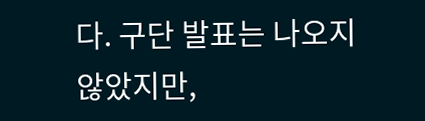다. 구단 발표는 나오지 않았지만,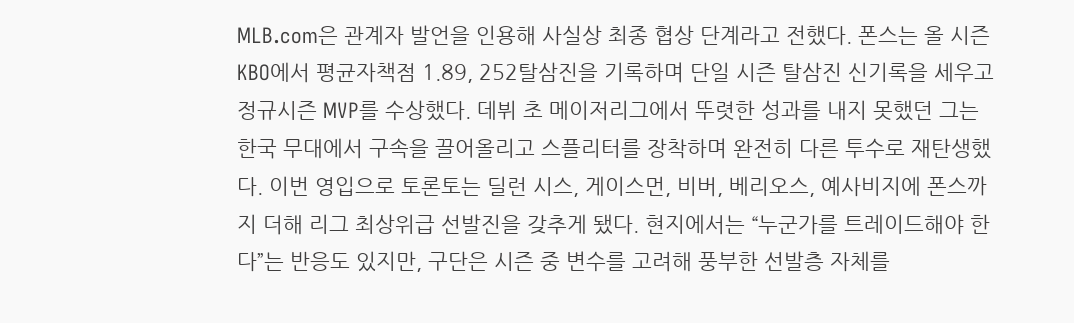MLB.com은 관계자 발언을 인용해 사실상 최종 협상 단계라고 전했다. 폰스는 올 시즌 KBO에서 평균자책점 1.89, 252탈삼진을 기록하며 단일 시즌 탈삼진 신기록을 세우고 정규시즌 MVP를 수상했다. 데뷔 초 메이저리그에서 뚜렷한 성과를 내지 못했던 그는 한국 무대에서 구속을 끌어올리고 스플리터를 장착하며 완전히 다른 투수로 재탄생했다. 이번 영입으로 토론토는 딜런 시스, 게이스먼, 비버, 베리오스, 예사비지에 폰스까지 더해 리그 최상위급 선발진을 갖추게 됐다. 현지에서는 “누군가를 트레이드해야 한다”는 반응도 있지만, 구단은 시즌 중 변수를 고려해 풍부한 선발층 자체를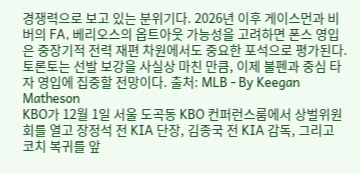경쟁력으로 보고 있는 분위기다. 2026년 이후 게이스먼과 비버의 FA, 베리오스의 옵트아웃 가능성을 고려하면 폰스 영입은 중장기적 전력 재편 차원에서도 중요한 포석으로 평가된다. 토론토는 선발 보강을 사실상 마친 만큼, 이제 불펜과 중심 타자 영입에 집중할 전망이다. 출처: MLB - By Keegan Matheson
KBO가 12월 1일 서울 도곡동 KBO 컨퍼런스룸에서 상벌위원회를 열고 장정석 전 KIA 단장, 김종국 전 KIA 감독, 그리고 코치 복귀를 앞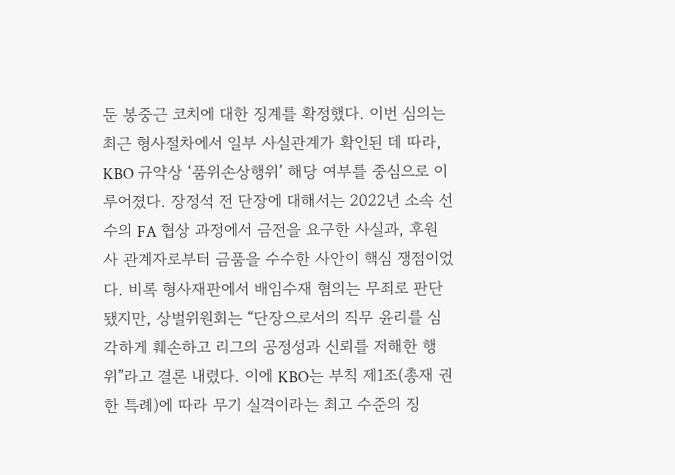둔 봉중근 코치에 대한 징계를 확정했다. 이번 심의는 최근 형사절차에서 일부 사실관계가 확인된 데 따라, KBO 규약상 ‘품위손상행위’ 해당 여부를 중심으로 이루어졌다. 장정석 전 단장에 대해서는 2022년 소속 선수의 FA 협상 과정에서 금전을 요구한 사실과, 후원사 관계자로부터 금품을 수수한 사안이 핵심 쟁점이었다. 비록 형사재판에서 배임수재 혐의는 무죄로 판단됐지만, 상벌위원회는 “단장으로서의 직무 윤리를 심각하게 훼손하고 리그의 공정성과 신뢰를 저해한 행위”라고 결론 내렸다. 이에 KBO는 부칙 제1조(총재 권한 특례)에 따라 무기 실격이라는 최고 수준의 징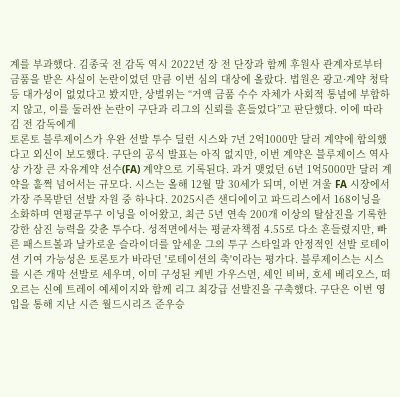계를 부과했다. 김종국 전 감독 역시 2022년 장 전 단장과 함께 후원사 관계자로부터 금품을 받은 사실이 논란이었던 만큼 이번 심의 대상에 올랐다. 법원은 광고·계약 청탁 등 대가성이 없었다고 봤지만, 상벌위는 “거액 금품 수수 자체가 사회적 통념에 부합하지 않고, 이를 둘러싼 논란이 구단과 리그의 신뢰를 흔들었다”고 판단했다. 이에 따라 김 전 감독에게
토론토 블루제이스가 우완 선발 투수 딜런 시스와 7년 2억1000만 달러 계약에 합의했다고 외신이 보도했다. 구단의 공식 발표는 아직 없지만, 이번 계약은 블루제이스 역사상 가장 큰 자유계약 선수(FA) 계약으로 기록된다. 과거 맺었던 6년 1억5000만 달러 계약을 훌쩍 넘어서는 규모다. 시스는 올해 12월 말 30세가 되며, 이번 겨울 FA 시장에서 가장 주목받던 선발 자원 중 하나다. 2025시즌 샌디에이고 파드리스에서 168이닝을 소화하며 연평균투구 이닝을 이어왔고, 최근 5년 연속 200개 이상의 탈삼진을 기록한 강한 삼진 능력을 갖춘 투수다. 성적면에서는 평균자책점 4.55로 다소 흔들렸지만, 빠른 패스트볼과 날카로운 슬라이더를 앞세운 그의 투구 스타일과 안정적인 선발 로테이션 기여 가능성은 토론토가 바라던 '로테이션의 축'이라는 평가다. 블루제이스는 시스를 시즌 개막 선발로 세우며, 이미 구성된 케빈 가우스먼, 셰인 비버, 호세 베리오스, 떠오르는 신예 트레이 예세이지와 함께 리그 최강급 선발진을 구축했다. 구단은 이번 영입을 통해 지난 시즌 월드시리즈 준우승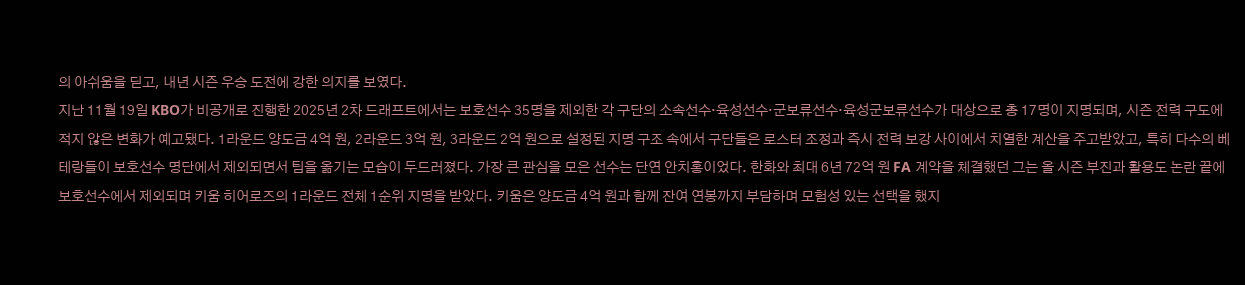의 아쉬움을 딛고, 내년 시즌 우승 도전에 강한 의지를 보였다.
지난 11월 19일 KBO가 비공개로 진행한 2025년 2차 드래프트에서는 보호선수 35명을 제외한 각 구단의 소속선수·육성선수·군보류선수·육성군보류선수가 대상으로 총 17명이 지명되며, 시즌 전력 구도에 적지 않은 변화가 예고됐다. 1라운드 양도금 4억 원, 2라운드 3억 원, 3라운드 2억 원으로 설정된 지명 구조 속에서 구단들은 로스터 조정과 즉시 전력 보강 사이에서 치열한 계산을 주고받았고, 특히 다수의 베테랑들이 보호선수 명단에서 제외되면서 팀을 옮기는 모습이 두드러졌다. 가장 큰 관심을 모은 선수는 단연 안치홍이었다. 한화와 최대 6년 72억 원 FA 계약을 체결했던 그는 올 시즌 부진과 활용도 논란 끝에 보호선수에서 제외되며 키움 히어로즈의 1라운드 전체 1순위 지명을 받았다. 키움은 양도금 4억 원과 함께 잔여 연봉까지 부담하며 모험성 있는 선택을 했지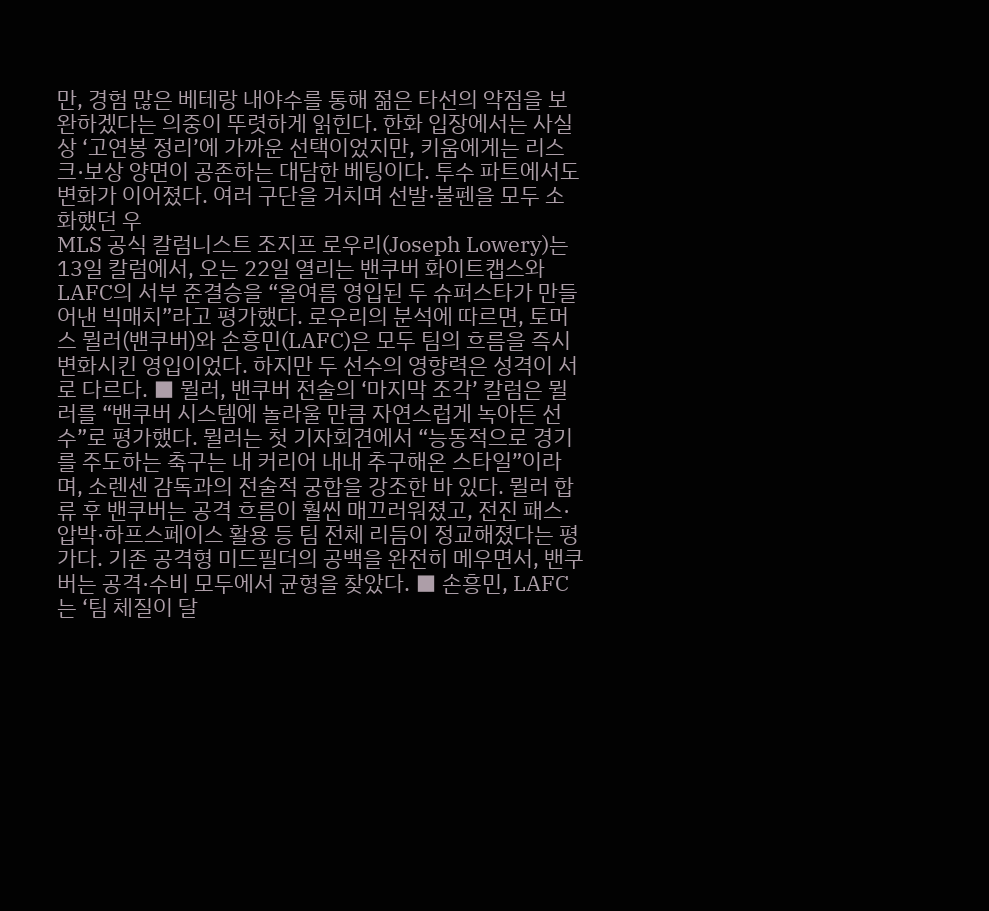만, 경험 많은 베테랑 내야수를 통해 젊은 타선의 약점을 보완하겠다는 의중이 뚜렷하게 읽힌다. 한화 입장에서는 사실상 ‘고연봉 정리’에 가까운 선택이었지만, 키움에게는 리스크·보상 양면이 공존하는 대담한 베팅이다. 투수 파트에서도 변화가 이어졌다. 여러 구단을 거치며 선발·불펜을 모두 소화했던 우
MLS 공식 칼럼니스트 조지프 로우리(Joseph Lowery)는 13일 칼럼에서, 오는 22일 열리는 밴쿠버 화이트캡스와 LAFC의 서부 준결승을 “올여름 영입된 두 슈퍼스타가 만들어낸 빅매치”라고 평가했다. 로우리의 분석에 따르면, 토머스 뮐러(밴쿠버)와 손흥민(LAFC)은 모두 팀의 흐름을 즉시 변화시킨 영입이었다. 하지만 두 선수의 영향력은 성격이 서로 다르다. ■ 뮐러, 밴쿠버 전술의 ‘마지막 조각’ 칼럼은 뮐러를 “밴쿠버 시스템에 놀라울 만큼 자연스럽게 녹아든 선수”로 평가했다. 뮐러는 첫 기자회견에서 “능동적으로 경기를 주도하는 축구는 내 커리어 내내 추구해온 스타일”이라며, 소렌센 감독과의 전술적 궁합을 강조한 바 있다. 뮐러 합류 후 밴쿠버는 공격 흐름이 훨씬 매끄러워졌고, 전진 패스·압박·하프스페이스 활용 등 팀 전체 리듬이 정교해졌다는 평가다. 기존 공격형 미드필더의 공백을 완전히 메우면서, 밴쿠버는 공격·수비 모두에서 균형을 찾았다. ■ 손흥민, LAFC는 ‘팀 체질이 달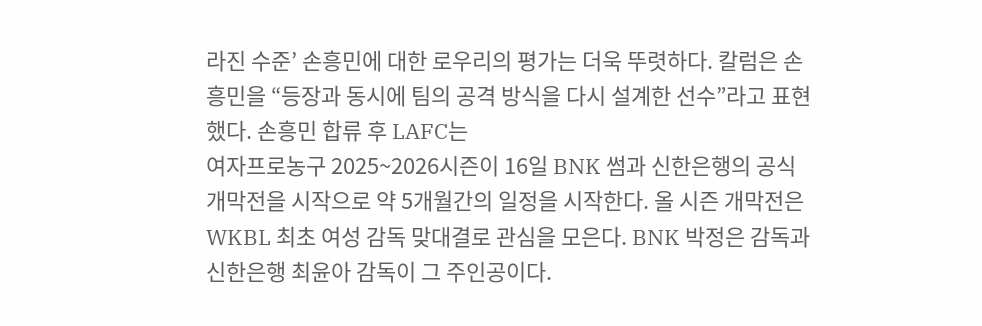라진 수준’ 손흥민에 대한 로우리의 평가는 더욱 뚜렷하다. 칼럼은 손흥민을 “등장과 동시에 팀의 공격 방식을 다시 설계한 선수”라고 표현했다. 손흥민 합류 후 LAFC는
여자프로농구 2025~2026시즌이 16일 BNK 썸과 신한은행의 공식 개막전을 시작으로 약 5개월간의 일정을 시작한다. 올 시즌 개막전은 WKBL 최초 여성 감독 맞대결로 관심을 모은다. BNK 박정은 감독과 신한은행 최윤아 감독이 그 주인공이다.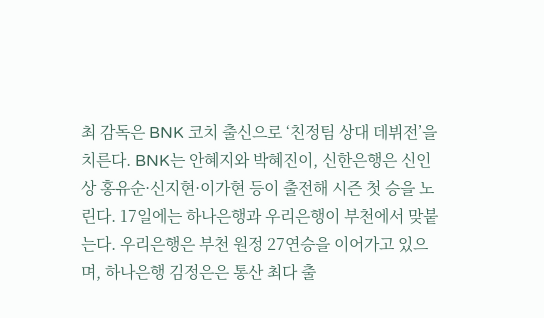최 감독은 BNK 코치 출신으로 ‘친정팀 상대 데뷔전’을 치른다. BNK는 안혜지와 박혜진이, 신한은행은 신인상 홍유순·신지현·이가현 등이 출전해 시즌 첫 승을 노린다. 17일에는 하나은행과 우리은행이 부천에서 맞붙는다. 우리은행은 부천 원정 27연승을 이어가고 있으며, 하나은행 김정은은 통산 최다 출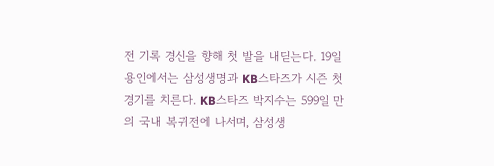전 기록 경신을 향해 첫 발을 내딛는다. 19일 용인에서는 삼성생명과 KB스타즈가 시즌 첫 경기를 치른다. KB스타즈 박지수는 599일 만의 국내 복귀전에 나서며, 삼성생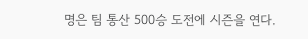명은 팀 통산 500승 도전에 시즌을 연다.